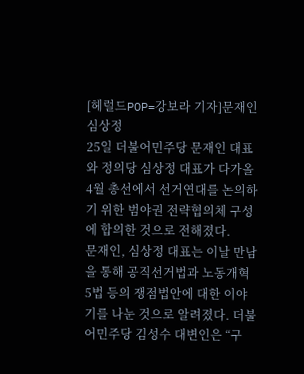[헤럴드POP=강보라 기자]문재인 심상정
25일 더불어민주당 문재인 대표와 정의당 심상정 대표가 다가올 4월 총선에서 선거연대를 논의하기 위한 범야권 전략협의체 구성에 합의한 것으로 전해졌다.
문재인, 심상정 대표는 이날 만남을 통해 공직선거법과 노동개혁 5법 등의 쟁점법안에 대한 이야기를 나눈 것으로 알려졌다. 더불어민주당 김성수 대변인은 “구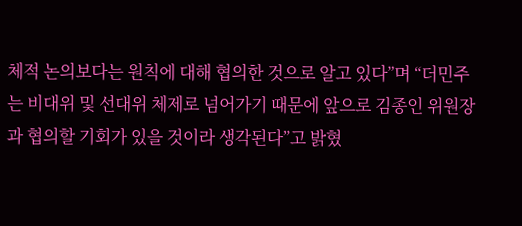체적 논의보다는 원칙에 대해 협의한 것으로 알고 있다”며 “더민주는 비대위 및 선대위 체제로 넘어가기 때문에 앞으로 김종인 위원장과 협의할 기회가 있을 것이라 생각된다”고 밝혔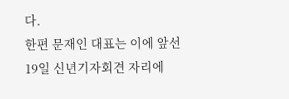다.
한편 문재인 대표는 이에 앞선 19일 신년기자회견 자리에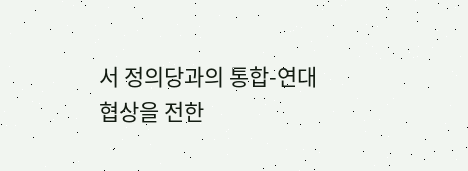서 정의당과의 통합-연대 협상을 전한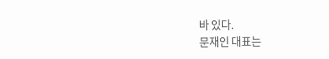바 있다.
문재인 대표는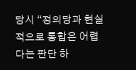당시 “정의당과 현실적으로 통합은 어렵다는 판단 하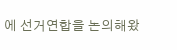에 선거연합을 논의해왔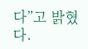다”고 밝혔다.